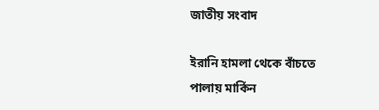জাতীয় সংবাদ

ইরানি হামলা থেকে বাঁচতে পালায় মার্কিন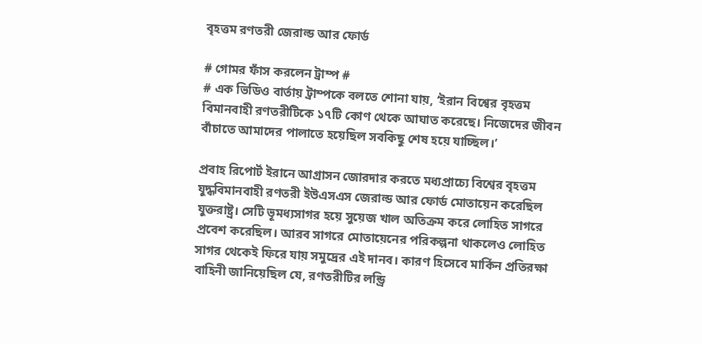বৃহত্তম রণতরী জেরাল্ড আর ফোর্ড

# গোমর ফাঁস করলেন ট্রাম্প #
# এক ভিডিও বার্তায় ট্রাম্পকে বলতে শোনা যায়, ‘ইরান বিশ্বের বৃহত্তম বিমানবাহী রণতরীটিকে ১৭টি কোণ থেকে আঘাত করেছে। নিজেদের জীবন বাঁচাতে আমাদের পালাতে হয়েছিল সবকিছু শেষ হয়ে যাচ্ছিল।’

প্রবাহ রিপোর্ট ইরানে আগ্রাসন জোরদার করতে মধ্যপ্রাচ্যে বিশ্বের বৃহত্তম যুদ্ধবিমানবাহী রণতরী ইউএসএস জেরাল্ড আর ফোর্ড মোতায়েন করেছিল যুক্তরাষ্ট্র। সেটি ভূমধ্যসাগর হয়ে সুয়েজ খাল অতিক্রম করে লোহিত সাগরে প্রবেশ করেছিল। আরব সাগরে মোতায়েনের পরিকল্পনা থাকলেও লোহিত সাগর থেকেই ফিরে যায় সমুদ্রের এই দানব। কারণ হিসেবে মার্কিন প্রতিরক্ষা বাহিনী জানিয়েছিল যে, রণতরীটির লন্ড্রি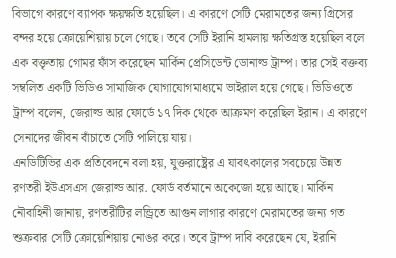বিভাগে কারণে ব্যাপক ক্ষয়ক্ষতি হয়েছিল। এ কারণে সেটি মেরামতের জন্য গ্রিসের বন্দর হয়ে ক্রোয়েশিয়ায় চলে গেছে। তবে সেটি ইরানি হামলায় ক্ষতিগ্রস্ত হয়েছিল বলে এক বক্তৃতায় গোমর ফাঁস করেছেন মার্কিন প্রেসিডেন্ট ডোনাল্ড ট্রাম্প। তার সেই বক্তব্য সম্বলিত একটি ভিডিও সামাজিক যোগাযোগমাধ্যমে ভাইরাল হয়ে গেছে। ভিডিওতে ট্রাম্প বলেন, জেরাল্ড আর ফোর্ডে ১৭ দিক থেকে আক্রমণ করেছিল ইরান। এ কারণে সেনাদের জীবন বাঁচাতে সেটি পালিয়ে যায়।
এনডিটিভির এক প্রতিবেদনে বলা হয়, যুক্তরাষ্ট্রের এ যাবৎকালের সবচেয়ে উন্নত রণতরী ইউএসএস জেরাল্ড আর. ফোর্ড বর্তমানে অকেজো হয়ে আছে। মার্কিন নৌবাহিনী জানায়, রণতরীটির লন্ড্রিতে আগুন লাগার কারণে মেরামতের জন্য গত শুক্রবার সেটি ক্রোয়েশিয়ায় নোঙর করে। তবে ট্রাম্প দাবি করেছেন যে, ইরানি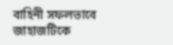বাহিনী সফলভাবে জাহাজটিকে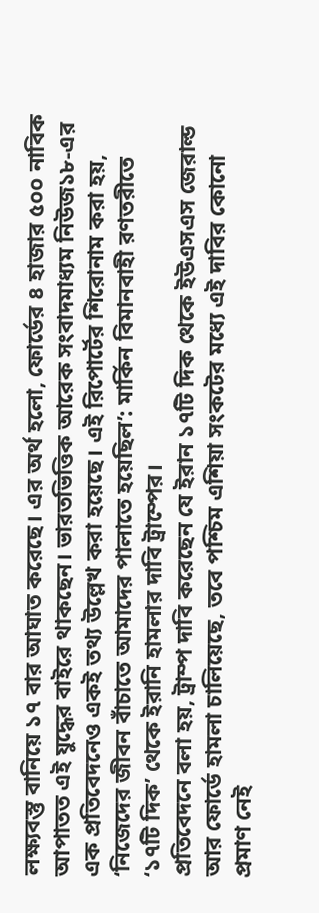লক্ষ্যবস্তু বানিয়ে ১৭ বার আঘাত করেছে। এর অর্থ হলো, ফোর্ডের ৪ হাজার ৫০০ নাবিক আপাতত এই যুদ্ধের বাইরে থাকছেন। ভারতভিত্তিক আরেক সংবাদমাধ্যম নিউজ১৮-এর এক প্রতিবেদনেও একই তথ্য উল্লেখ করা হয়েছে। এই রিপোর্টের শিরোনাম করা হয়, ‘নিজেদের জীবন বাঁচাতে আমাদের পালাতে হয়েছিল’: মার্কিন বিমানবাহী রণতরীতে ‘১৭টি দিক’ থেকে ইরানি হামলার দাবি ট্রাম্পের।
প্রতিবেদনে বলা হয়, ট্রাম্প দাবি করেছেন যে ইরান ১৭টি দিক থেকে ইউএসএস জেরাল্ড আর ফোর্ডে হামলা চালিয়েছে, তবে পশ্চিম এশিয়া সংকটের মধ্যে এই দাবির কোনো প্রমাণ নেই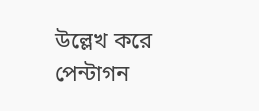উল্লেখ করে পেন্টাগন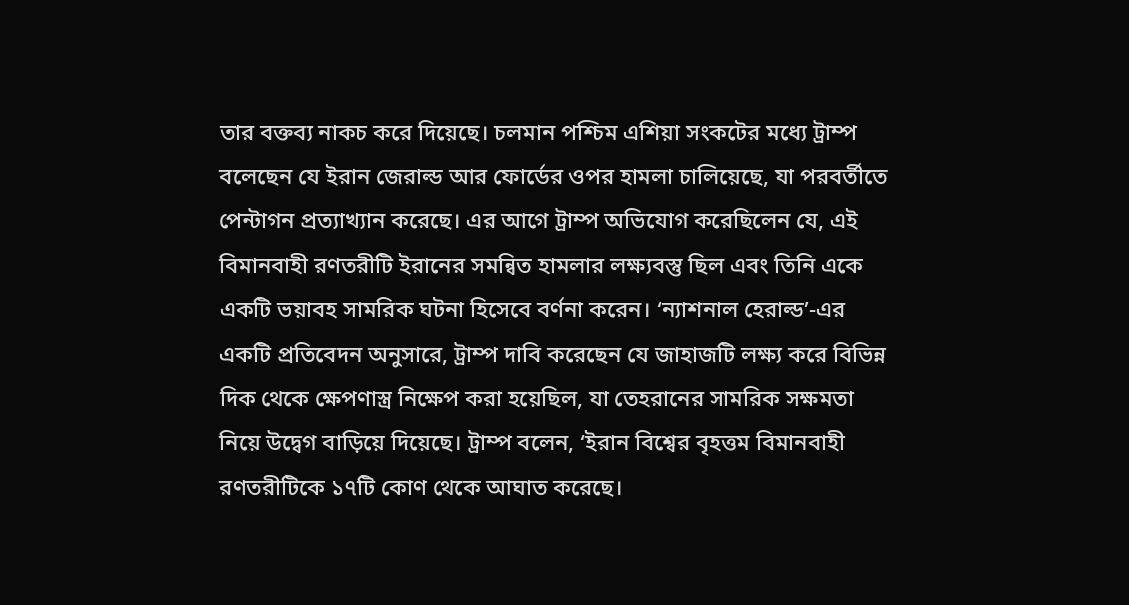তার বক্তব্য নাকচ করে দিয়েছে। চলমান পশ্চিম এশিয়া সংকটের মধ্যে ট্রাম্প বলেছেন যে ইরান জেরাল্ড আর ফোর্ডের ওপর হামলা চালিয়েছে, যা পরবর্তীতে পেন্টাগন প্রত্যাখ্যান করেছে। এর আগে ট্রাম্প অভিযোগ করেছিলেন যে, এই বিমানবাহী রণতরীটি ইরানের সমন্বিত হামলার লক্ষ্যবস্তু ছিল এবং তিনি একে একটি ভয়াবহ সামরিক ঘটনা হিসেবে বর্ণনা করেন। ‘ন্যাশনাল হেরাল্ড’-এর একটি প্রতিবেদন অনুসারে, ট্রাম্প দাবি করেছেন যে জাহাজটি লক্ষ্য করে বিভিন্ন দিক থেকে ক্ষেপণাস্ত্র নিক্ষেপ করা হয়েছিল, যা তেহরানের সামরিক সক্ষমতা নিয়ে উদ্বেগ বাড়িয়ে দিয়েছে। ট্রাম্প বলেন, ‘ইরান বিশ্বের বৃহত্তম বিমানবাহী রণতরীটিকে ১৭টি কোণ থেকে আঘাত করেছে।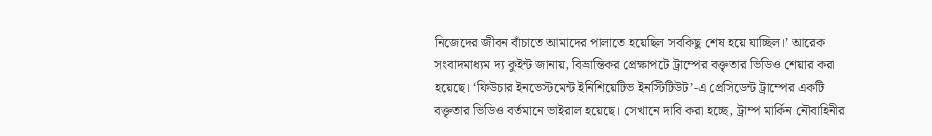নিজেদের জীবন বাঁচাতে আমাদের পালাতে হয়েছিল সবকিছু শেষ হয়ে যাচ্ছিল।’ আরেক সংবাদমাধ্যম দ্য কুইন্ট জানায়, বিভ্রান্তিকর প্রেক্ষাপটে ট্রাম্পের বক্তৃতার ভিডিও শেয়ার করা হয়েছে। ‘ফিউচার ইনভেস্টমেন্ট ইনিশিয়েটিভ ইনস্টিটিউট’-এ প্রেসিডেন্ট ট্রাম্পের একটি বক্তৃতার ভিডিও বর্তমানে ভাইরাল হয়েছে। সেখানে দাবি করা হচ্ছে, ট্রাম্প মার্কিন নৌবাহিনীর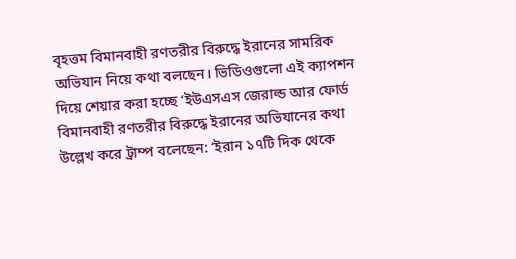বৃহত্তম বিমানবাহী রণতরীর বিরুদ্ধে ইরানের সামরিক অভিযান নিয়ে কথা বলছেন। ভিডিওগুলো এই ক্যাপশন দিয়ে শেয়ার করা হচ্ছে ‘ইউএসএস জেরাল্ড আর ফোর্ড বিমানবাহী রণতরীর বিরুদ্ধে ইরানের অভিযানের কথা উল্লেখ করে ট্রাম্প বলেছেন: ‘ইরান ১৭টি দিক থেকে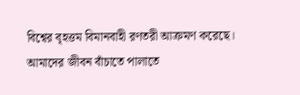বিশ্বের বৃহত্তম বিমানবাহী রণতরী আক্রমণ করেছে। আমাদের জীবন বাঁচাতে পালাতে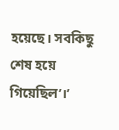হয়েছে। সবকিছু শেষ হয়ে গিয়েছিল’।’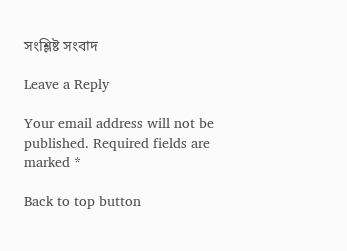সংশ্লিষ্ট সংবাদ

Leave a Reply

Your email address will not be published. Required fields are marked *

Back to top button